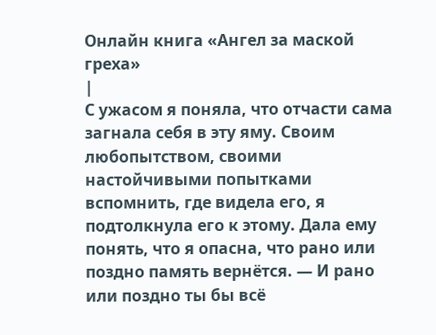Онлайн книга «Ангел за маской греха»
|
С ужасом я поняла, что отчасти сама загнала себя в эту яму. Своим любопытством, своими настойчивыми попытками вспомнить, где видела его, я подтолкнула его к этому. Дала ему понять, что я опасна, что рано или поздно память вернётся. — И рано или поздно ты бы всё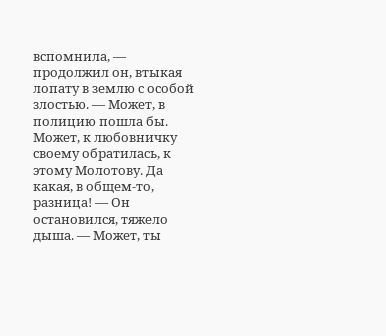вспомнила, — продолжил он, втыкая лопату в землю с особой злостью. — Может, в полицию пошла бы. Может, к любовничку своему обратилась, к этому Молотову. Да какая, в общем-то, разница! — Он остановился, тяжело дыша. — Может, ты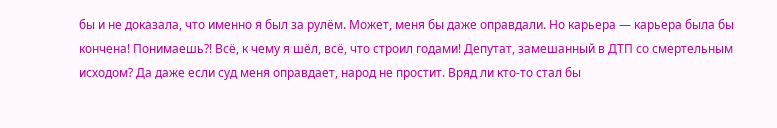бы и не доказала, что именно я был за рулём. Может, меня бы даже оправдали. Но карьера — карьера была бы кончена! Понимаешь?! Всё, к чему я шёл, всё, что строил годами! Депутат, замешанный в ДТП со смертельным исходом? Да даже если суд меня оправдает, народ не простит. Вряд ли кто-то стал бы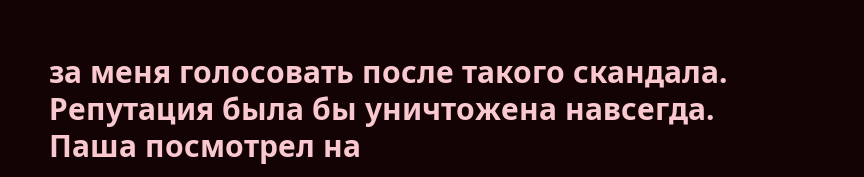за меня голосовать после такого скандала. Репутация была бы уничтожена навсегда. Паша посмотрел на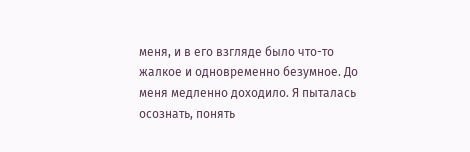меня, и в его взгляде было что-то жалкое и одновременно безумное. До меня медленно доходило. Я пыталась осознать, понять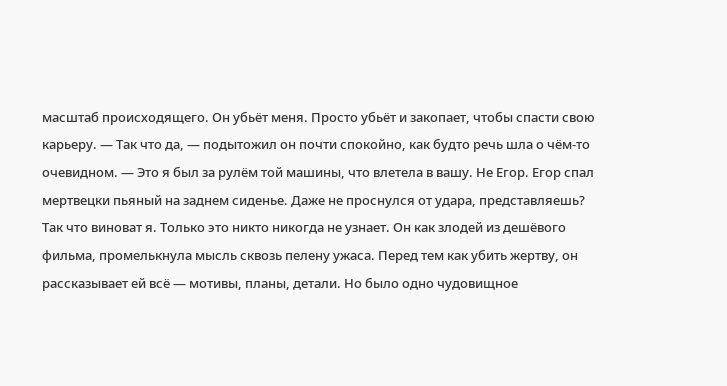масштаб происходящего. Он убьёт меня. Просто убьёт и закопает, чтобы спасти свою карьеру. — Так что да, — подытожил он почти спокойно, как будто речь шла о чём-то очевидном. — Это я был за рулём той машины, что влетела в вашу. Не Егор. Егор спал мертвецки пьяный на заднем сиденье. Даже не проснулся от удара, представляешь? Так что виноват я. Только это никто никогда не узнает. Он как злодей из дешёвого фильма, промелькнула мысль сквозь пелену ужаса. Перед тем как убить жертву, он рассказывает ей всё — мотивы, планы, детали. Но было одно чудовищное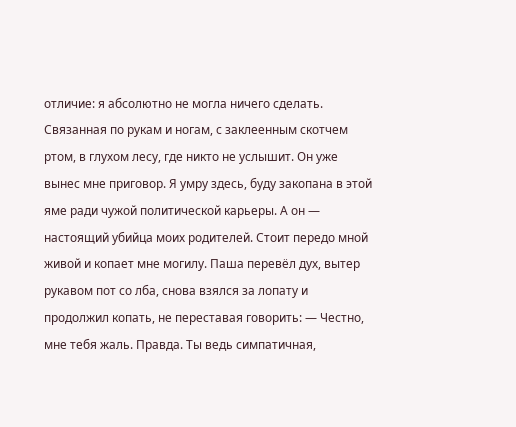отличие: я абсолютно не могла ничего сделать. Связанная по рукам и ногам, с заклеенным скотчем ртом, в глухом лесу, где никто не услышит. Он уже вынес мне приговор. Я умру здесь, буду закопана в этой яме ради чужой политической карьеры. А он — настоящий убийца моих родителей. Стоит передо мной живой и копает мне могилу. Паша перевёл дух, вытер рукавом пот со лба, снова взялся за лопату и продолжил копать, не переставая говорить: — Честно, мне тебя жаль. Правда. Ты ведь симпатичная,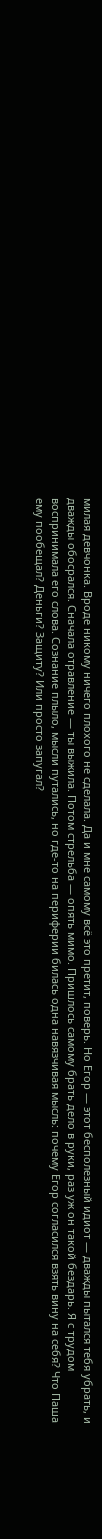милая девчонка. Вроде никому ничего плохого не сделала. Да и мне самому всё это претит, поверь. Но Егор — этот бесполезный идиот — дважды пытался тебя убрать, и дважды обосрался. Сначала отравление — ты выжила. Потом стрельба — опять мимо. Пришлось самому брать дело в руки, раз уж он такой бездарь. Я с трудом воспринимала его слова. Сознание плыло, мысли путались, но где-то на периферии билась одна навязчивая мысль: почему Егор согласился взять вину на себя? Что Паша ему пообещал? Деньги? Защиту? Или просто запугал?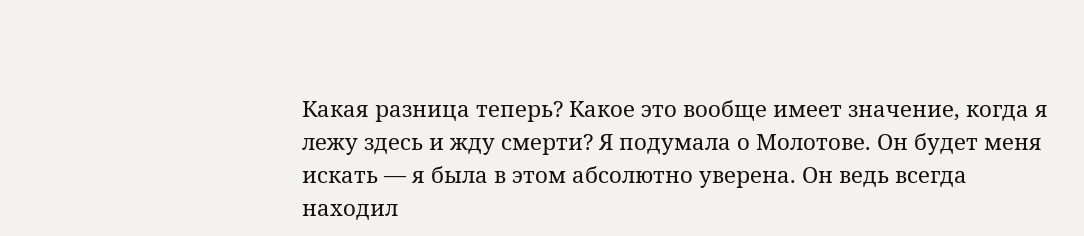Какая разница теперь? Какое это вообще имеет значение, когда я лежу здесь и жду смерти? Я подумала о Молотове. Он будет меня искать — я была в этом абсолютно уверена. Он ведь всегда находил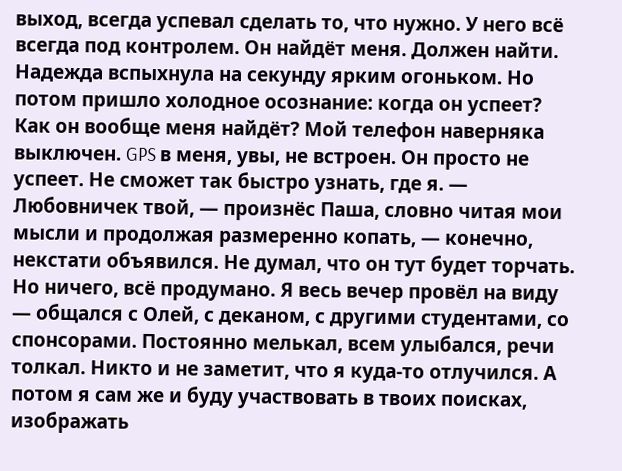выход, всегда успевал сделать то, что нужно. У него всё всегда под контролем. Он найдёт меня. Должен найти. Надежда вспыхнула на секунду ярким огоньком. Но потом пришло холодное осознание: когда он успеет? Как он вообще меня найдёт? Мой телефон наверняка выключен. GPS в меня, увы, не встроен. Он просто не успеет. Не сможет так быстро узнать, где я. — Любовничек твой, — произнёс Паша, словно читая мои мысли и продолжая размеренно копать, — конечно, некстати объявился. Не думал, что он тут будет торчать. Но ничего, всё продумано. Я весь вечер провёл на виду — общался с Олей, с деканом, с другими студентами, со спонсорами. Постоянно мелькал, всем улыбался, речи толкал. Никто и не заметит, что я куда-то отлучился. А потом я сам же и буду участвовать в твоих поисках, изображать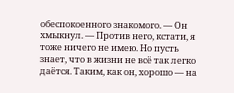обеспокоенного знакомого. — Он хмыкнул. — Против него, кстати, я тоже ничего не имею. Но пусть знает, что в жизни не всё так легко даётся. Таким, как он, хорошо — на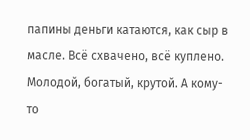папины деньги катаются, как сыр в масле. Всё схвачено, всё куплено. Молодой, богатый, крутой. А кому-то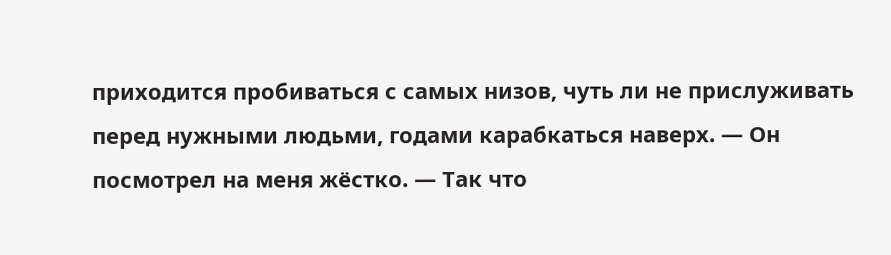приходится пробиваться с самых низов, чуть ли не прислуживать перед нужными людьми, годами карабкаться наверх. — Он посмотрел на меня жёстко. — Так что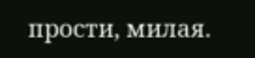прости, милая.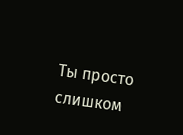Ты просто слишком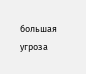большая угроза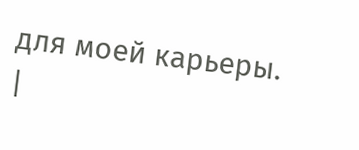для моей карьеры. |